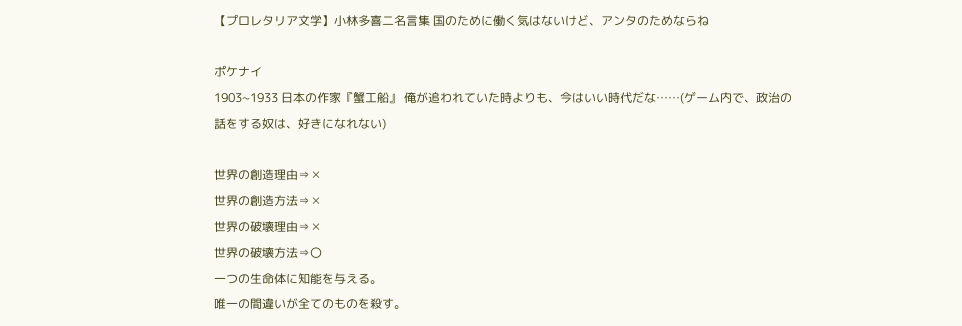【プロレタリア文学】小林多喜二名言集 国のために働く気はないけど、アンタのためならね

ポケナイ
1903~1933 日本の作家『蟹工船』 俺が追われていた時よりも、今はいい時代だな……(ゲーム内で、政治の話をする奴は、好きになれない)

世界の創造理由⇒✕
世界の創造方法⇒✕
世界の破壊理由⇒✕
世界の破壊方法⇒〇
一つの生命体に知能を与える。
唯一の間違いが全てのものを殺す。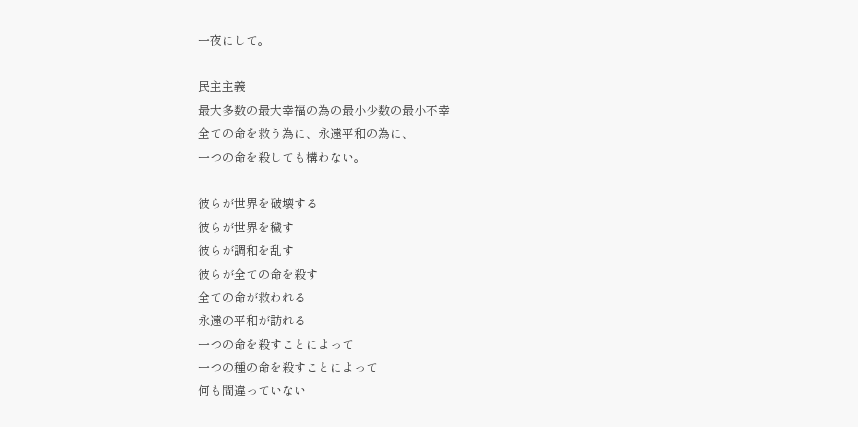一夜にして。

民主主義
最大多数の最大幸福の為の最小少数の最小不幸
全ての命を救う為に、永遠平和の為に、
一つの命を殺しても構わない。

彼らが世界を破壊する
彼らが世界を穢す
彼らが調和を乱す
彼らが全ての命を殺す
全ての命が救われる
永遠の平和が訪れる
一つの命を殺すことによって
一つの種の命を殺すことによって
何も間違っていない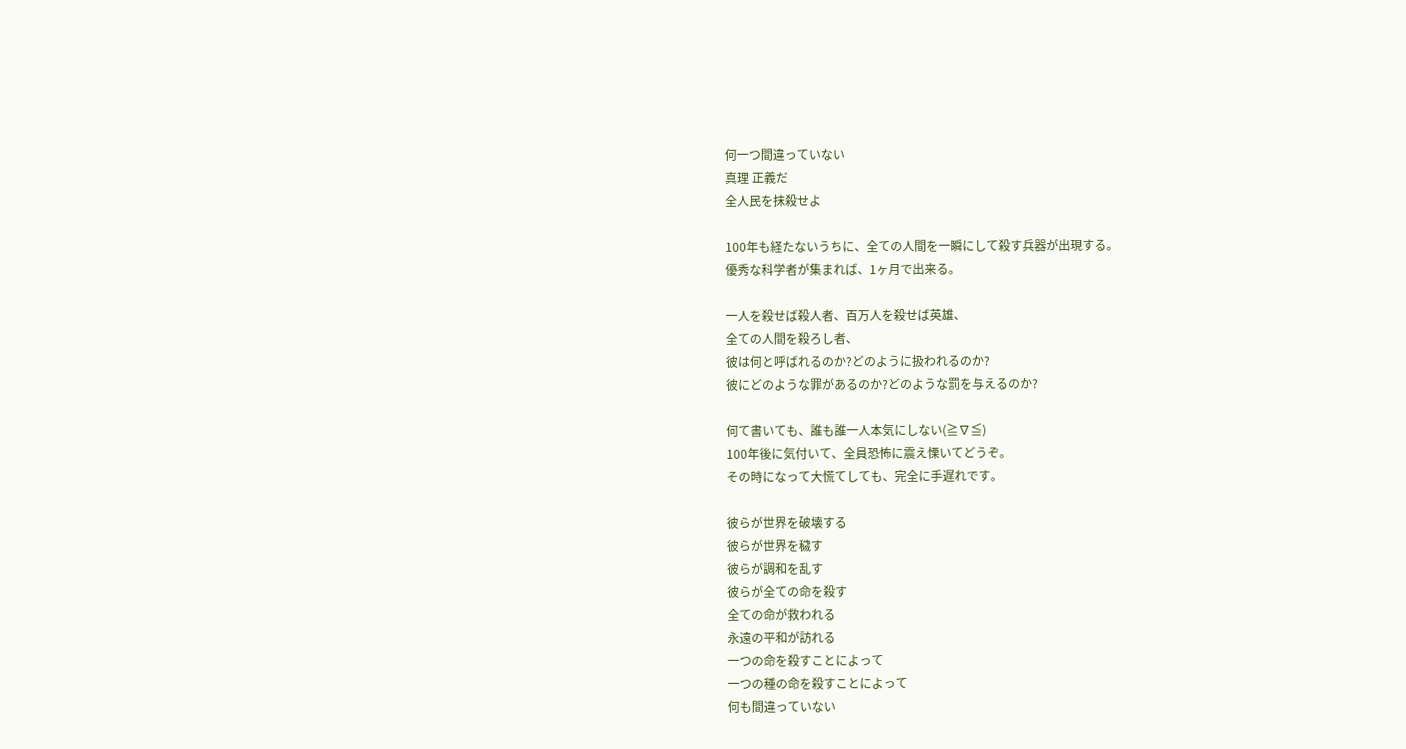何一つ間違っていない
真理 正義だ
全人民を抹殺せよ

100年も経たないうちに、全ての人間を一瞬にして殺す兵器が出現する。
優秀な科学者が集まれば、1ヶ月で出来る。

一人を殺せば殺人者、百万人を殺せば英雄、
全ての人間を殺ろし者、
彼は何と呼ばれるのか?どのように扱われるのか?
彼にどのような罪があるのか?どのような罰を与えるのか?

何て書いても、誰も誰一人本気にしない(≧∇≦)
100年後に気付いて、全員恐怖に震え慄いてどうぞ。
その時になって大慌てしても、完全に手遅れです。

彼らが世界を破壊する
彼らが世界を穢す
彼らが調和を乱す
彼らが全ての命を殺す
全ての命が救われる
永遠の平和が訪れる
一つの命を殺すことによって
一つの種の命を殺すことによって
何も間違っていない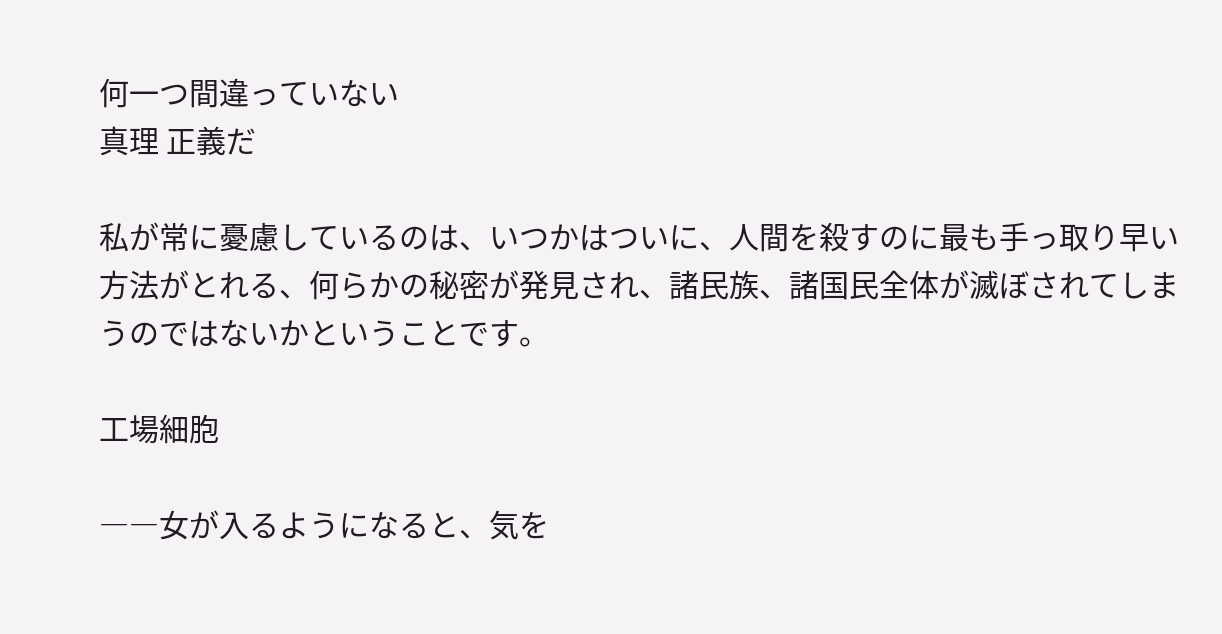何一つ間違っていない
真理 正義だ

私が常に憂慮しているのは、いつかはついに、人間を殺すのに最も手っ取り早い方法がとれる、何らかの秘密が発見され、諸民族、諸国民全体が滅ぼされてしまうのではないかということです。

工場細胞

――女が入るようになると、気を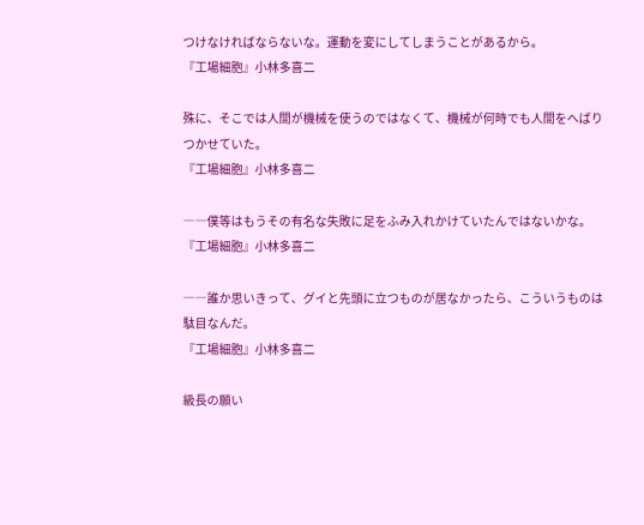つけなければならないな。運動を変にしてしまうことがあるから。
『工場細胞』小林多喜二

殊に、そこでは人間が機械を使うのではなくて、機械が何時でも人間をへばりつかせていた。
『工場細胞』小林多喜二

――僕等はもうその有名な失敗に足をふみ入れかけていたんではないかな。
『工場細胞』小林多喜二

――誰か思いきって、グイと先頭に立つものが居なかったら、こういうものは駄目なんだ。
『工場細胞』小林多喜二

級長の願い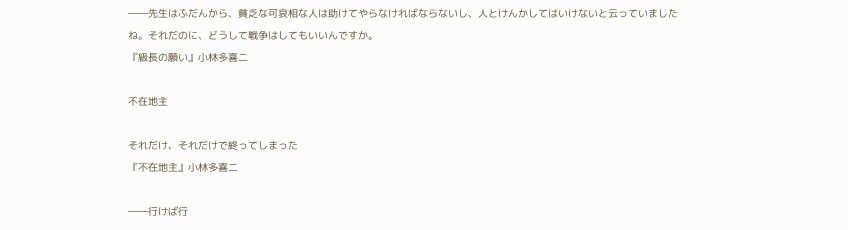――先生はふだんから、貧乏な可哀相な人は助けてやらなければならないし、人とけんかしてはいけないと云っていましたね。それだのに、どうして戦争はしてもいいんですか。
『級長の願い』小林多喜二

不在地主

それだけ、それだけで終ってしまった
『不在地主』小林多喜二

――行けば行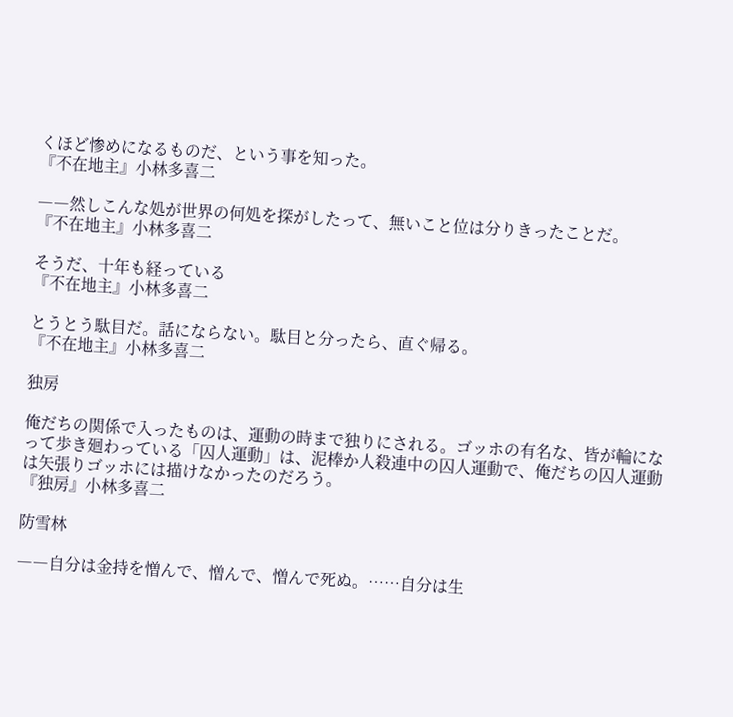くほど惨めになるものだ、という事を知った。
『不在地主』小林多喜二

――然しこんな処が世界の何処を探がしたって、無いこと位は分りきったことだ。
『不在地主』小林多喜二

そうだ、十年も経っている
『不在地主』小林多喜二

とうとう駄目だ。話にならない。駄目と分ったら、直ぐ帰る。
『不在地主』小林多喜二

独房

俺だちの関係で入ったものは、運動の時まで独りにされる。ゴッホの有名な、皆が輪になって歩き廻わっている「囚人運動」は、泥棒か人殺連中の囚人運動で、俺だちの囚人運動は矢張りゴッホには描けなかったのだろう。
『独房』小林多喜二

防雪林

――自分は金持を憎んで、憎んで、憎んで死ぬ。……自分は生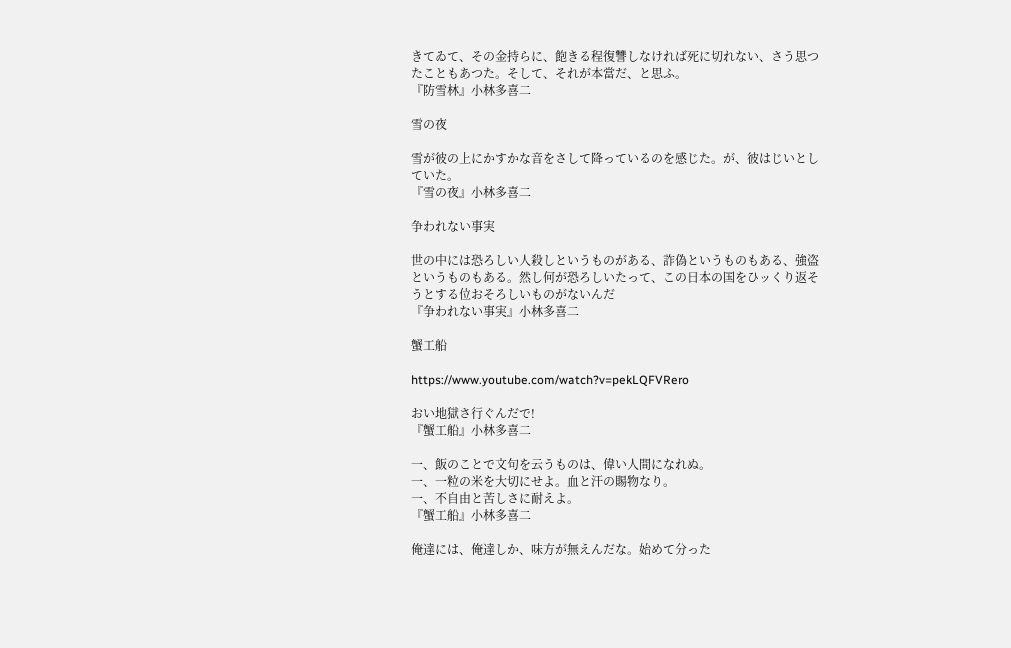きてゐて、その金持らに、飽きる程復讐しなければ死に切れない、さう思つたこともあつた。そして、それが本當だ、と思ふ。
『防雪林』小林多喜二

雪の夜

雪が彼の上にかすかな音をさして降っているのを感じた。が、彼はじいとしていた。
『雪の夜』小林多喜二

争われない事実

世の中には恐ろしい人殺しというものがある、詐偽というものもある、強盗というものもある。然し何が恐ろしいたって、この日本の国をひッくり返そうとする位おそろしいものがないんだ
『争われない事実』小林多喜二

蟹工船

https://www.youtube.com/watch?v=pekLQFVRero

おい地獄さ行ぐんだで!
『蟹工船』小林多喜二

一、飯のことで文句を云うものは、偉い人間になれぬ。
一、一粒の米を大切にせよ。血と汗の賜物なり。
一、不自由と苦しさに耐えよ。
『蟹工船』小林多喜二

俺達には、俺達しか、味方が無えんだな。始めて分った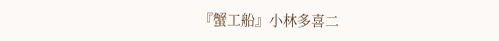『蟹工船』小林多喜二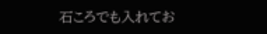石ころでも入れてお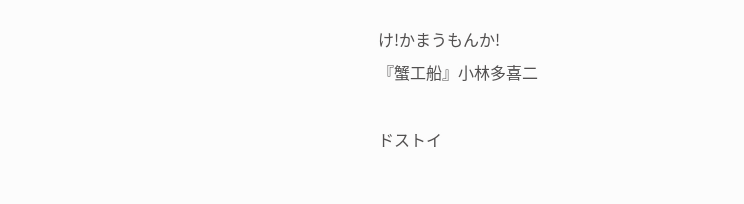け!かまうもんか!
『蟹工船』小林多喜二

ドストイ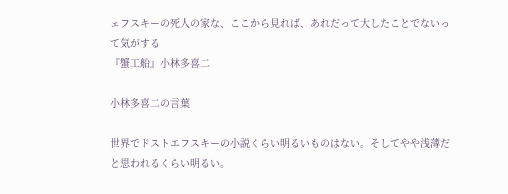ェフスキーの死人の家な、ここから見れば、あれだって大したことでないって気がする
『蟹工船』小林多喜二

小林多喜二の言葉

世界でドストエフスキーの小説くらい明るいものはない。そしてやや浅薄だと思われるくらい明るい。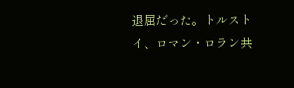退屈だった。トルストイ、ロマン・ロラン共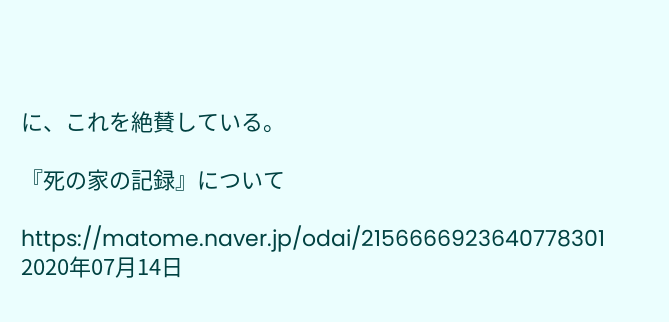に、これを絶賛している。

『死の家の記録』について

https://matome.naver.jp/odai/2156666923640778301
2020年07月14日